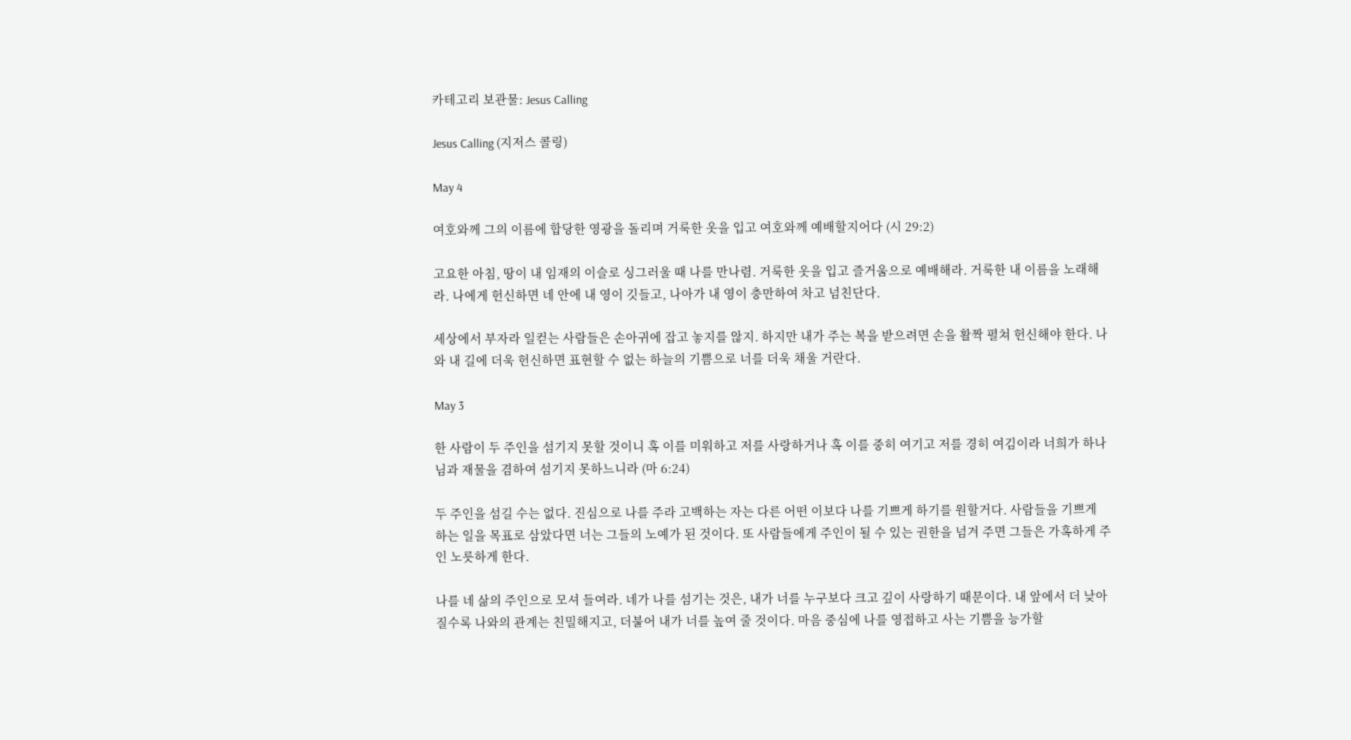카테고리 보관물: Jesus Calling

Jesus Calling (지저스 콜링)

May 4

여호와께 그의 이름에 합당한 영광을 돌리며 거룩한 옷을 입고 여호와께 예배할지어다 (시 29:2)

고요한 아침, 땅이 내 임재의 이슬로 싱그러울 때 나를 만나렴. 거룩한 옷을 입고 즐거움으로 예배해라. 거룩한 내 이름을 노래해라. 나에게 헌신하면 네 안에 내 영이 깃들고, 나아가 내 영이 충만하여 차고 넘친단다.

세상에서 부자라 일컫는 사람들은 손아귀에 잡고 놓지를 않지. 하지만 내가 주는 복을 받으려면 손을 활짝 펼쳐 헌신해야 한다. 나와 내 길에 더욱 헌신하면 표현할 수 없는 하늘의 기쁨으로 너를 더욱 채울 거란다.

May 3

한 사람이 두 주인을 섬기지 못할 것이니 혹 이를 미워하고 저를 사랑하거나 혹 이를 중히 여기고 저를 경히 여김이라 너희가 하나님과 재물을 겸하여 섬기지 못하느니라 (마 6:24)

두 주인을 섬길 수는 없다. 진심으로 나를 주라 고백하는 자는 다른 어떤 이보다 나를 기쁘게 하기를 원할거다. 사람들을 기쁘게 하는 일을 목표로 삼았다면 너는 그들의 노예가 된 것이다. 또 사람들에게 주인이 될 수 있는 권한을 넘겨 주면 그들은 가혹하게 주인 노릇하게 한다.

나를 네 삶의 주인으로 모셔 들여라. 네가 나를 섬기는 것은, 내가 너를 누구보다 크고 깊이 사랑하기 때문이다. 내 앞에서 더 낮아질수록 나와의 관계는 친밀해지고, 더불어 내가 너를 높여 줄 것이다. 마음 중심에 나를 영접하고 사는 기쁨을 능가할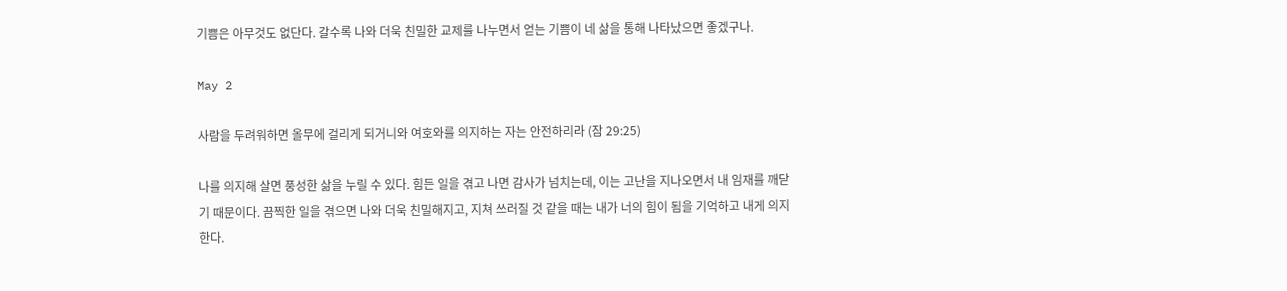기쁨은 아무것도 없단다. 갈수록 나와 더욱 친밀한 교제를 나누면서 얻는 기쁨이 네 삶을 통해 나타났으면 좋겠구나.

May 2

사람을 두려워하면 올무에 걸리게 되거니와 여호와를 의지하는 자는 안전하리라 (잠 29:25)

나를 의지해 살면 풍성한 삶을 누릴 수 있다. 힘든 일을 겪고 나면 감사가 넘치는데, 이는 고난을 지나오면서 내 임재를 깨닫기 때문이다. 끔찍한 일을 겪으면 나와 더욱 친밀해지고, 지쳐 쓰러질 것 같을 때는 내가 너의 힘이 됨을 기억하고 내게 의지한다.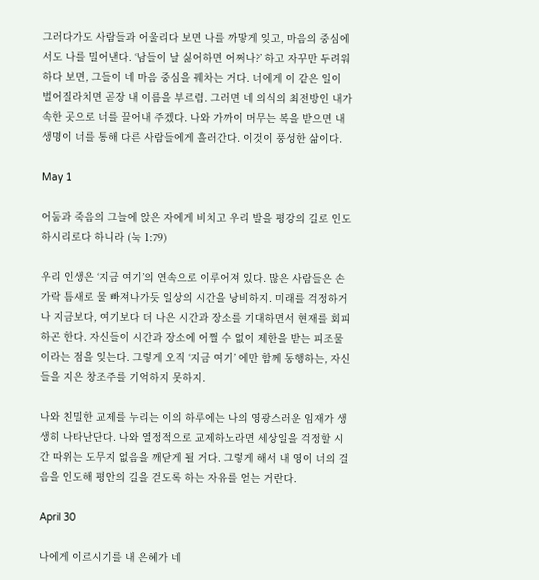그러다가도 사람들과 어울리다 보면 나를 까맣게 잊고, 마음의 중심에서도 나를 밀어낸다. ‘남들이 날 싫어하면 어쩌나?’ 하고 자꾸만 두려워하다 보면, 그들이 네 마음 중심을 꿰차는 거다. 너에게 이 같은 일이 벌어질라치면 곧장 내 이름을 부르렴. 그러면 네 의식의 최전방인 내가 속한 곳으로 너를 끌어내 주겠다. 나와 가까이 머무는 복을 받으면 내 생명이 너를 통해 다른 사람들에게 흘러간다. 이것이 풍성한 삶이다.

May 1

어둠과 죽음의 그늘에 앉은 자에게 비치고 우리 발을 평강의 길로 인도하시리로다 하니라 (눅 1:79)

우리 인생은 ‘지금 여기’의 연속으로 이루어져 있다. 많은 사람들은 손가락 틈새로 물 빠져나가듯 일상의 시간을 낭비하지. 미래를 걱정하거나 지금보다, 여기보다 더 나은 시간과 장소를 기대하면서 현재를 회피하곤 한다. 자신들이 시간과 장소에 어쩔 수 없이 제한을 받는 피조물이라는 점을 잊는다. 그렇게 오직 ‘지금 여기’ 에만 함께 동행하는, 자신들을 지은 창조주를 기억하지 못하지.

나와 친밀한 교제를 누리는 이의 하루에는 나의 영광스러운 임재가 생생히 나타난단다. 나와 열정적으로 교제하노라면 세상일을 걱정할 시간 따위는 도무지 없음을 깨닫게 될 거다. 그렇게 해서 내 영이 너의 걸음을 인도해 평안의 길을 걷도록 하는 자유를 얻는 거란다.

April 30

나에게 이르시기를 내 은혜가 네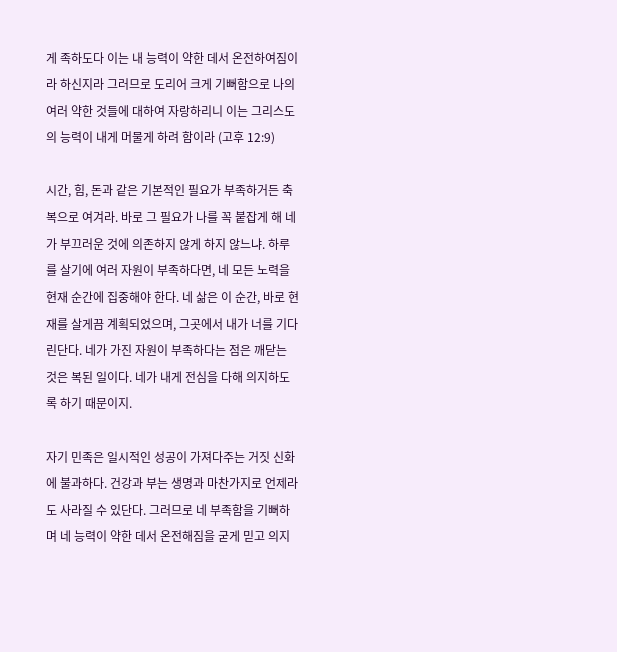게 족하도다 이는 내 능력이 약한 데서 온전하여짐이라 하신지라 그러므로 도리어 크게 기뻐함으로 나의 여러 약한 것들에 대하여 자랑하리니 이는 그리스도의 능력이 내게 머물게 하려 함이라 (고후 12:9)

시간, 힘, 돈과 같은 기본적인 필요가 부족하거든 축복으로 여겨라. 바로 그 필요가 나를 꼭 붙잡게 해 네가 부끄러운 것에 의존하지 않게 하지 않느냐. 하루를 살기에 여러 자원이 부족하다면, 네 모든 노력을 현재 순간에 집중해야 한다. 네 삶은 이 순간, 바로 현재를 살게끔 계획되었으며, 그곳에서 내가 너를 기다린단다. 네가 가진 자원이 부족하다는 점은 깨닫는 것은 복된 일이다. 네가 내게 전심을 다해 의지하도록 하기 때문이지.

자기 민족은 일시적인 성공이 가져다주는 거짓 신화에 불과하다. 건강과 부는 생명과 마찬가지로 언제라도 사라질 수 있단다. 그러므로 네 부족함을 기뻐하며 네 능력이 약한 데서 온전해짐을 굳게 믿고 의지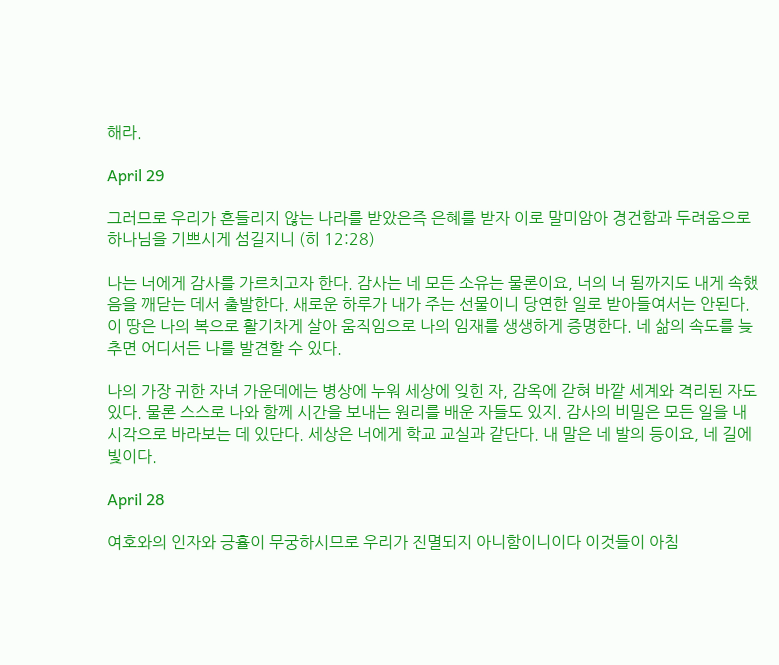해라.

April 29

그러므로 우리가 흔들리지 않는 나라를 받았은즉 은혜를 받자 이로 말미암아 경건함과 두려움으로 하나님을 기쁘시게 섬길지니 (히 12:28)

나는 너에게 감사를 가르치고자 한다. 감사는 네 모든 소유는 물론이요, 너의 너 됨까지도 내게 속했음을 깨닫는 데서 출발한다. 새로운 하루가 내가 주는 선물이니 당연한 일로 받아들여서는 안된다. 이 땅은 나의 복으로 활기차게 살아 움직임으로 나의 임재를 생생하게 증명한다. 네 삶의 속도를 늦추면 어디서든 나를 발견할 수 있다.

나의 가장 귀한 자녀 가운데에는 병상에 누워 세상에 잊힌 자, 감옥에 갇혀 바깥 세계와 격리된 자도 있다. 물론 스스로 나와 함께 시간을 보내는 원리를 배운 자들도 있지. 감사의 비밀은 모든 일을 내 시각으로 바라보는 데 있단다. 세상은 너에게 학교 교실과 같단다. 내 말은 네 발의 등이요, 네 길에 빛이다.

April 28

여호와의 인자와 긍휼이 무궁하시므로 우리가 진멸되지 아니함이니이다 이것들이 아침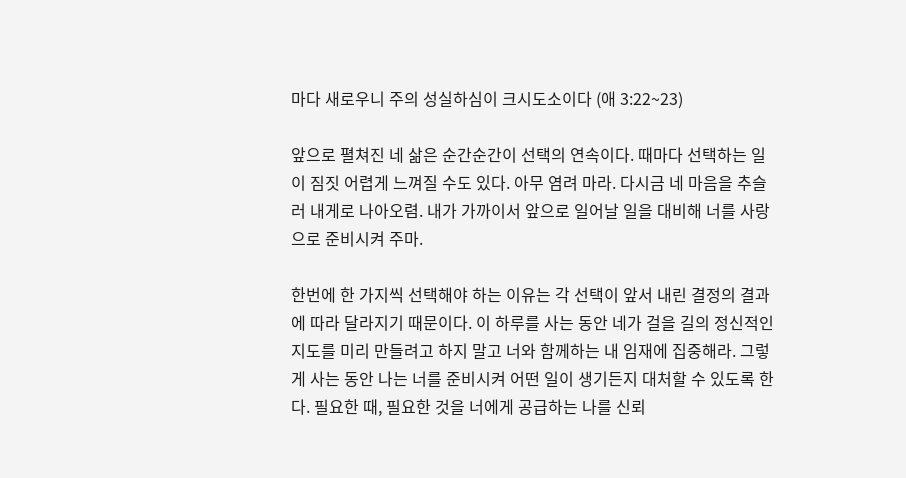마다 새로우니 주의 성실하심이 크시도소이다 (애 3:22~23)

앞으로 펼쳐진 네 삶은 순간순간이 선택의 연속이다. 때마다 선택하는 일이 짐짓 어렵게 느껴질 수도 있다. 아무 염려 마라. 다시금 네 마음을 추슬러 내게로 나아오렴. 내가 가까이서 앞으로 일어날 일을 대비해 너를 사랑으로 준비시켜 주마.

한번에 한 가지씩 선택해야 하는 이유는 각 선택이 앞서 내린 결정의 결과에 따라 달라지기 때문이다. 이 하루를 사는 동안 네가 걸을 길의 정신적인 지도를 미리 만들려고 하지 말고 너와 함께하는 내 임재에 집중해라. 그렇게 사는 동안 나는 너를 준비시켜 어떤 일이 생기든지 대처할 수 있도록 한다. 필요한 때, 필요한 것을 너에게 공급하는 나를 신뢰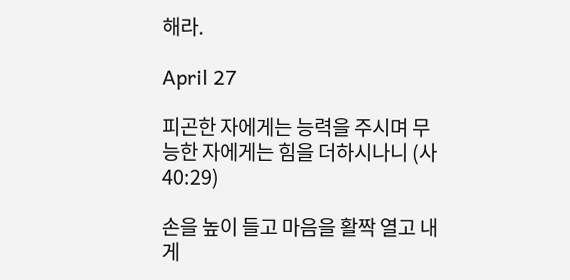해라.

April 27

피곤한 자에게는 능력을 주시며 무능한 자에게는 힘을 더하시나니 (사 40:29)

손을 높이 들고 마음을 활짝 열고 내게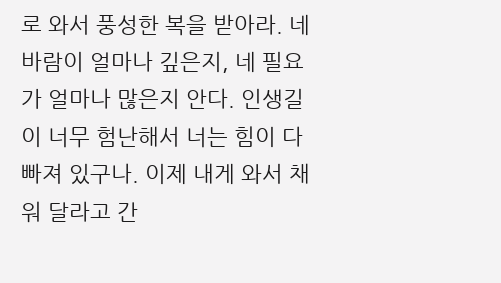로 와서 풍성한 복을 받아라. 네 바람이 얼마나 깊은지, 네 필요가 얼마나 많은지 안다. 인생길이 너무 험난해서 너는 힘이 다 빠져 있구나. 이제 내게 와서 채워 달라고 간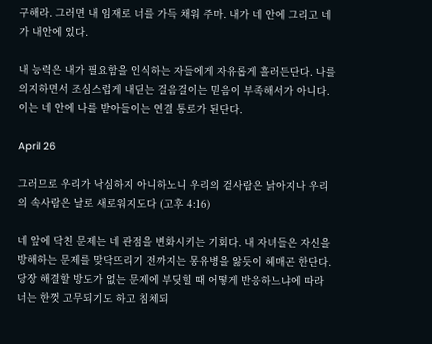구해라. 그러면 내 임재로 너를 가득 채워 주마. 내가 네 안에 그리고 네가 내안에 있다.

내 능력은 내가 필요함을 인식하는 자들에게 자유롭게 흘러든단다. 나를 의지하면서 조심스럽게 내딛는 걸음걸이는 믿음이 부족해서가 아니다. 이는 네 안에 나를 받아들이는 연결 통로가 된단다.

April 26

그러므로 우리가 낙심하지 아니하노니 우리의 겉사람은 낡아지나 우리의 속사람은 날로 새로워지도다 (고후 4:16)

네 앞에 닥친 문제는 네 관점을 변화시키는 기회다. 내 자녀들은 자신을 방해하는 문제를 맞닥뜨리기 전까지는 몽유병을 앓듯이 헤매곤 한단다. 당장 해결할 방도가 없는 문제에 부딪힐 때 어떻게 반응하느냐에 따라 너는 한껏 고무되기도 하고 침체되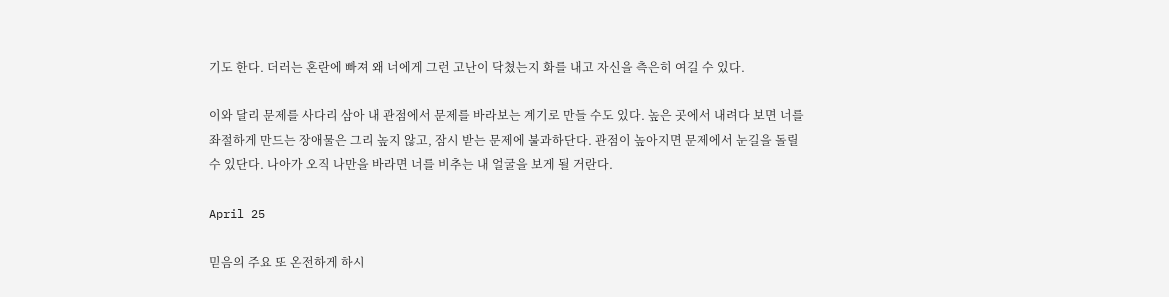기도 한다. 더러는 혼란에 빠져 왜 너에게 그런 고난이 닥쳤는지 화를 내고 자신을 측은히 여길 수 있다.

이와 달리 문제를 사다리 삼아 내 관점에서 문제를 바라보는 계기로 만들 수도 있다. 높은 곳에서 내려다 보면 너를 좌절하게 만드는 장애물은 그리 높지 않고, 잠시 받는 문제에 불과하단다. 관점이 높아지면 문제에서 눈길을 돌릴 수 있단다. 나아가 오직 나만을 바라면 너를 비추는 내 얼굴을 보게 될 거란다.

April 25

믿음의 주요 또 온전하게 하시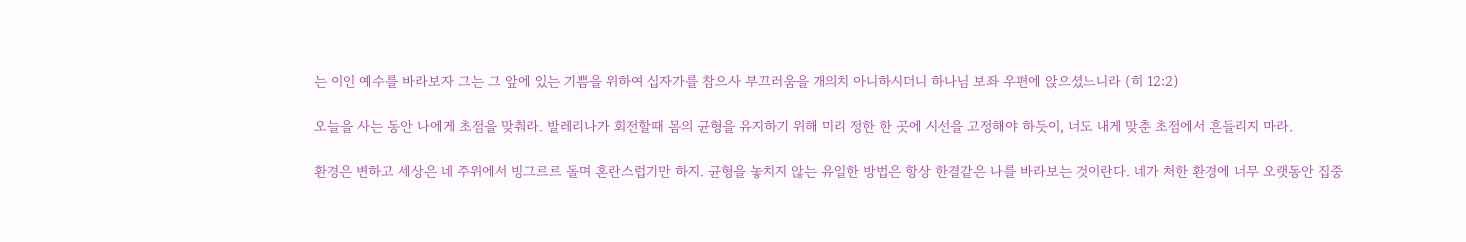는 이인 예수를 바라보자 그는 그 앞에 있는 기쁨을 위하여 십자가를 참으사 부끄러움을 개의치 아니하시더니 하나님 보좌 우편에 앉으셨느니라 (히 12:2)

오늘을 사는 동안 나에게 초점을 맞춰라. 발레리나가 회전할때 몸의 균형을 유지하기 위해 미리 정한 한 곳에 시선을 고정해야 하듯이, 너도 내게 맞춘 초점에서 흔들리지 마라.

환경은 변하고 세상은 네 주위에서 빙그르르 돌며 혼란스럽기만 하지. 균형을 놓치지 않는 유일한 방법은 항상 한결같은 나를 바라보는 것이란다. 네가 처한 환경에 너무 오랫동안 집중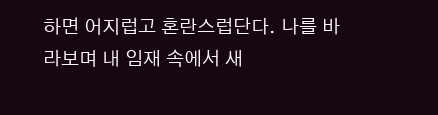하면 어지럽고 혼란스럽단다. 나를 바라보며 내 임재 속에서 새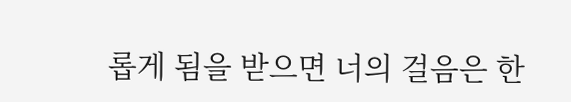롭게 됨을 받으면 너의 걸음은 한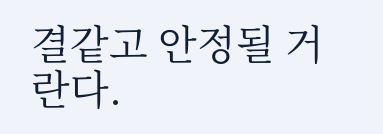결같고 안정될 거란다.